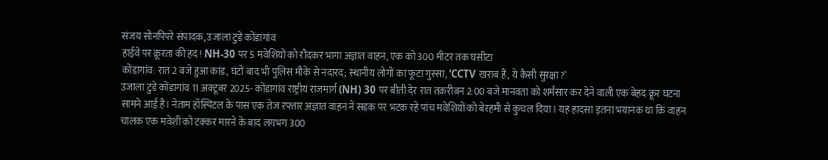संजय सोनपिपरे संपादक, उजाला टुडे कोंडागांव
हाईवे पर क्रूरता की हद! NH-30 पर 5 मवेशियों को रौंदकर भागा अज्ञात वाहन, एक को 300 मीटर तक घसीटा
कोंडागांव: रात 2 बजे हुआ कांड, घंटों बाद भी पुलिस मौके से नदारद; स्थानीय लोगों का फूटा गुस्सा, ‘CCTV खराब हैं, ये कैसी सुरक्षा?’
उजाला टुडे कोंडागांव 11 अक्टूबर 2025- कोंडागांव राष्ट्रीय राजमार्ग (NH) 30 पर बीती देर रात तक़रीबन 2:00 बजे मानवता को शर्मसार कर देने वाली एक बेहद क्रूर घटना सामने आई है। नेताम हॉस्पिटल के पास एक तेज रफ्तार अज्ञात वाहन ने सड़क पर भटक रहे पांच मवेशियों को बेरहमी से कुचल दिया। यह हादसा इतना भयानक था कि वाहन चालक एक मवेशी को टक्कर मारने के बाद लगभग 300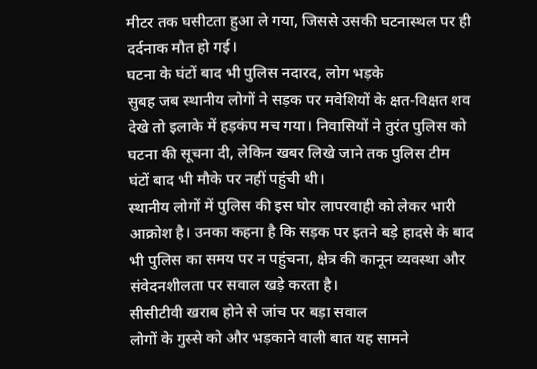मीटर तक घसीटता हुआ ले गया, जिससे उसकी घटनास्थल पर ही दर्दनाक मौत हो गई।
घटना के घंटों बाद भी पुलिस नदारद, लोग भड़के
सुबह जब स्थानीय लोगों ने सड़क पर मवेशियों के क्षत-विक्षत शव देखे तो इलाके में हड़कंप मच गया। निवासियों ने तुरंत पुलिस को घटना की सूचना दी, लेकिन खबर लिखे जाने तक पुलिस टीम घंटों बाद भी मौके पर नहीं पहुंची थी।
स्थानीय लोगों में पुलिस की इस घोर लापरवाही को लेकर भारी आक्रोश है। उनका कहना है कि सड़क पर इतने बड़े हादसे के बाद भी पुलिस का समय पर न पहुंचना, क्षेत्र की कानून व्यवस्था और संवेदनशीलता पर सवाल खड़े करता है।
सीसीटीवी खराब होने से जांच पर बड़ा सवाल
लोगों के गुस्से को और भड़काने वाली बात यह सामने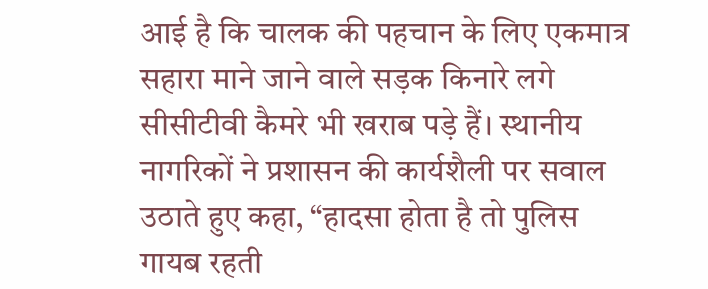आई है कि चालक की पहचान के लिए एकमात्र सहारा माने जाने वाले सड़क किनारे लगे सीसीटीवी कैमरे भी खराब पड़े हैं। स्थानीय नागरिकों ने प्रशासन की कार्यशैली पर सवाल उठाते हुए कहा, “हादसा होता है तो पुलिस गायब रहती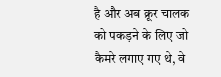है और अब क्रूर चालक को पकड़ने के लिए जो कैमरे लगाए गए थे, वे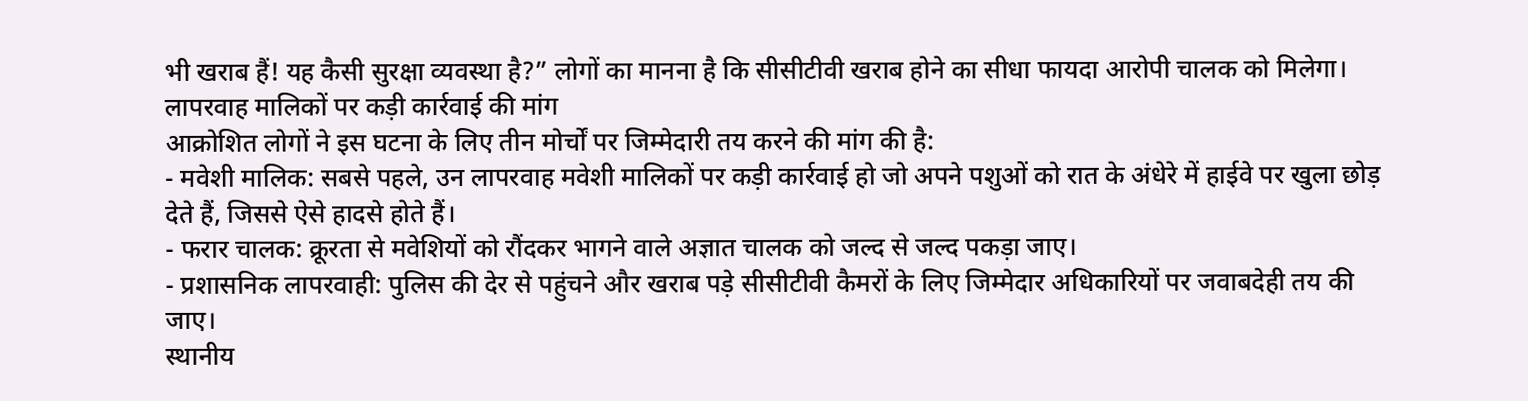भी खराब हैं! यह कैसी सुरक्षा व्यवस्था है?” लोगों का मानना है कि सीसीटीवी खराब होने का सीधा फायदा आरोपी चालक को मिलेगा।
लापरवाह मालिकों पर कड़ी कार्रवाई की मांग
आक्रोशित लोगों ने इस घटना के लिए तीन मोर्चों पर जिम्मेदारी तय करने की मांग की है:
- मवेशी मालिक: सबसे पहले, उन लापरवाह मवेशी मालिकों पर कड़ी कार्रवाई हो जो अपने पशुओं को रात के अंधेरे में हाईवे पर खुला छोड़ देते हैं, जिससे ऐसे हादसे होते हैं।
- फरार चालक: क्रूरता से मवेशियों को रौंदकर भागने वाले अज्ञात चालक को जल्द से जल्द पकड़ा जाए।
- प्रशासनिक लापरवाही: पुलिस की देर से पहुंचने और खराब पड़े सीसीटीवी कैमरों के लिए जिम्मेदार अधिकारियों पर जवाबदेही तय की जाए।
स्थानीय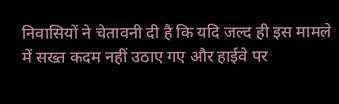निवासियों ने चेतावनी दी है कि यदि जल्द ही इस मामले में सख्त कदम नहीं उठाए गए और हाईवे पर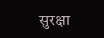सुरक्षा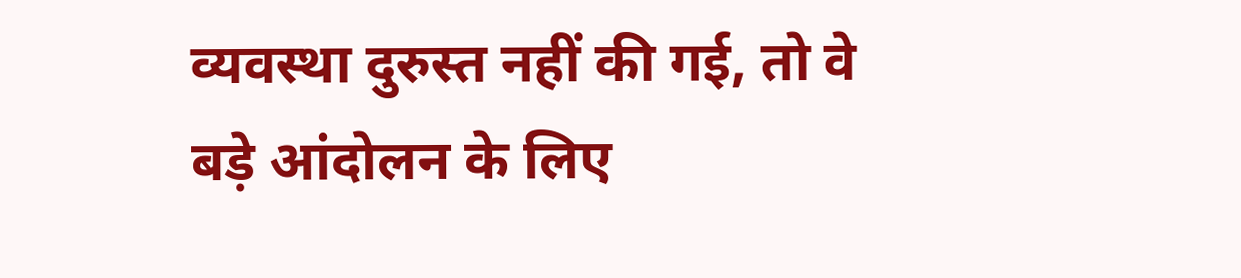व्यवस्था दुरुस्त नहीं की गई, तो वे बड़े आंदोलन के लिए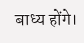बाध्य होंगे।